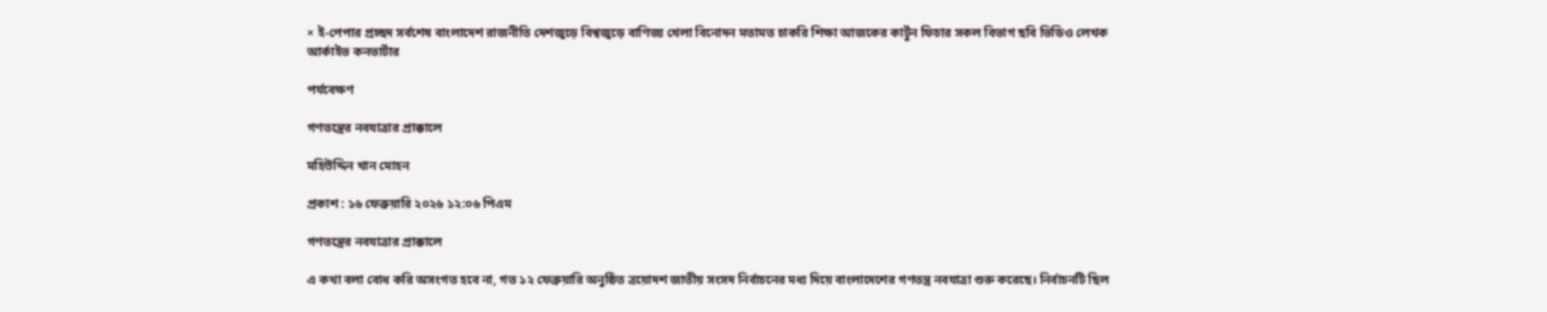× ই-পেপার প্রচ্ছদ সর্বশেষ বাংলাদেশ রাজনীতি দেশজুড়ে বিশ্বজুড়ে বাণিজ্য খেলা বিনোদন মতামত চাকরি শিক্ষা আজকের কার্টুন ফিচার সকল বিভাগ ছবি ভিডিও লেখক আর্কাইভ কনভার্টার

পর্যবেক্ষণ

গণতন্ত্রের নবযাত্রার প্রাক্কালে

মহিউদ্দিন খান মোহন

প্রকাশ : ১৬ ফেব্রুয়ারি ২০২৬ ১২:০৬ পিএম

গণতন্ত্রের নবযাত্রার প্রাক্কালে

এ কথা বলা বোধ করি অসংগত হবে না, গত ১২ ফেব্রুয়ারি অনুষ্ঠিত ত্রয়োদশ জাতীয় সংসদ নির্বাচনের মধ্য দিয়ে বাংলাদেশের গণতন্ত্র নবযাত্রা শুরু করেছে। নির্বাচনটি ছিল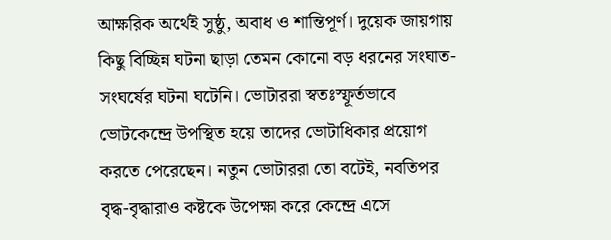আক্ষরিক অর্থেই সুষ্ঠু, অবাধ ও শান্তিপূর্ণ। দুয়েক জায়গায় কিছু বিচ্ছিন্ন ঘটনা ছাড়া তেমন কোনো বড় ধরনের সংঘাত-সংঘর্ষের ঘটনা ঘটেনি। ভোটাররা স্বতঃস্ফূর্তভাবে ভোটকেন্দ্রে উপস্থিত হয়ে তাদের ভোটাধিকার প্রয়োগ করতে পেরেছেন। নতুন ভোটাররা তো বটেই, নবতিপর বৃদ্ধ-বৃদ্ধারাও কষ্টকে উপেক্ষা করে কেন্দ্রে এসে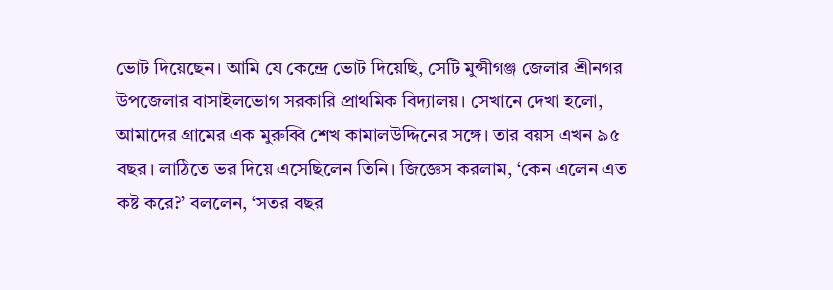ভোট দিয়েছেন। আমি যে কেন্দ্রে ভোট দিয়েছি, সেটি মুন্সীগঞ্জ জেলার শ্রীনগর উপজেলার বাসাইলভোগ সরকারি প্রাথমিক বিদ্যালয়। সেখানে দেখা হলো, আমাদের গ্রামের এক মুরুব্বি শেখ কামালউদ্দিনের সঙ্গে। তার বয়স এখন ৯৫ বছর। লাঠিতে ভর দিয়ে এসেছিলেন তিনি। জিজ্ঞেস করলাম, ‘কেন এলেন এত কষ্ট করে?’ বললেন, ‘সতর বছর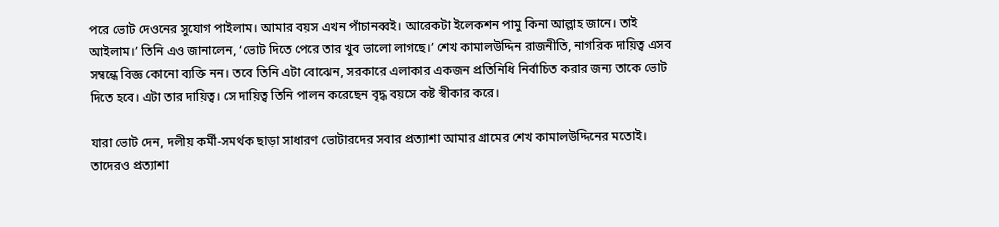পরে ভোট দেওনের সুযোগ পাইলাম। আমার বয়স এখন পাঁচানব্বই। আরেকটা ইলেকশন পামু কিনা আল্লাহ জানে। তাই আইলাম।’ তিনি এও জানালেন, ‘ভোট দিতে পেরে তার খুব ভালো লাগছে।’ শেখ কামালউদ্দিন রাজনীতি, নাগরিক দায়িত্ব এসব সম্বন্ধে বিজ্ঞ কোনো ব্যক্তি নন। তবে তিনি এটা বোঝেন, সরকারে এলাকার একজন প্রতিনিধি নির্বাচিত করার জন্য তাকে ভোট দিতে হবে। এটা তার দায়িত্ব। সে দায়িত্ব তিনি পালন করেছেন বৃদ্ধ বয়সে কষ্ট স্বীকার করে।

যারা ভোট দেন, দলীয় কর্মী-সমর্থক ছাড়া সাধারণ ভোটারদের সবার প্রত্যাশা আমার গ্রামের শেখ কামালউদ্দিনের মতোই। তাদেরও প্রত্যাশা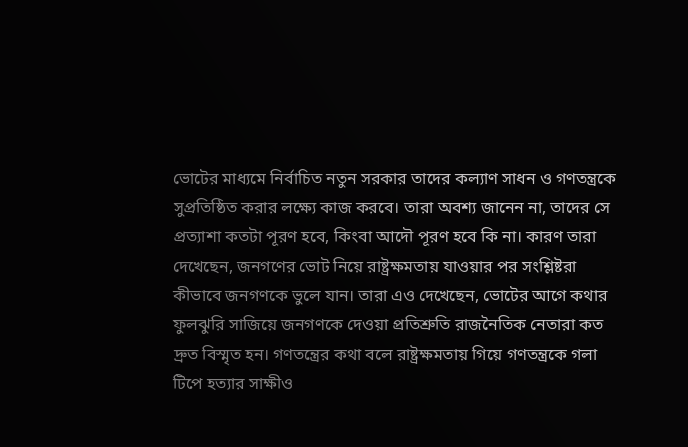ভোটের মাধ্যমে নির্বাচিত নতুন সরকার তাদের কল্যাণ সাধন ও গণতন্ত্রকে সুপ্রতিষ্ঠিত করার লক্ষ্যে কাজ করবে। তারা অবশ্য জানেন না, তাদের সে প্রত্যাশা কতটা পূরণ হবে, কিংবা আদৌ পূরণ হবে কি না। কারণ তারা দেখেছেন, জনগণের ভোট নিয়ে রাষ্ট্রক্ষমতায় যাওয়ার পর সংশ্লিষ্টরা কীভাবে জনগণকে ভুলে যান। তারা এও দেখেছেন, ভোটের আগে কথার ফুলঝুরি সাজিয়ে জনগণকে দেওয়া প্রতিশ্রুতি রাজনৈতিক নেতারা কত দ্রুত বিস্মৃত হন। গণতন্ত্রের কথা বলে রাষ্ট্রক্ষমতায় গিয়ে গণতন্ত্রকে গলা টিপে হত্যার সাক্ষীও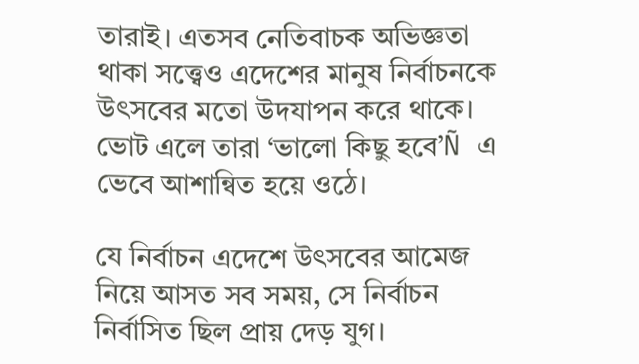তারাই। এতসব নেতিবাচক অভিজ্ঞতা থাকা সত্ত্বেও এদেশের মানুষ নির্বাচনকে উৎসবের মতো উদযাপন করে থাকে। ভোট এলে তারা ‘ভালো কিছু হবে’Ñ এ ভেবে আশান্বিত হয়ে ওঠে।

যে নির্বাচন এদেশে উৎসবের আমেজ নিয়ে আসত সব সময়, সে নির্বাচন নির্বাসিত ছিল প্রায় দেড় যুগ।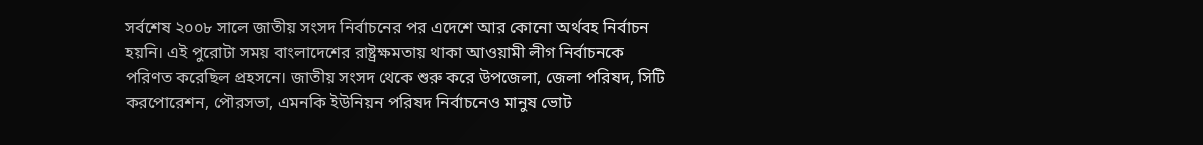সর্বশেষ ২০০৮ সালে জাতীয় সংসদ নির্বাচনের পর এদেশে আর কোনো অর্থবহ নির্বাচন হয়নি। এই পুরোটা সময় বাংলাদেশের রাষ্ট্রক্ষমতায় থাকা আওয়ামী লীগ নির্বাচনকে পরিণত করেছিল প্রহসনে। জাতীয় সংসদ থেকে শুরু করে উপজেলা, জেলা পরিষদ, সিটি করপোরেশন, পৌরসভা, এমনকি ইউনিয়ন পরিষদ নির্বাচনেও মানুষ ভোট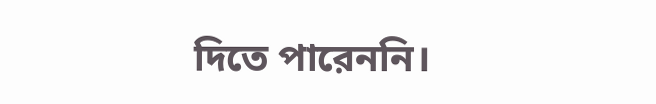দিতে পারেননি।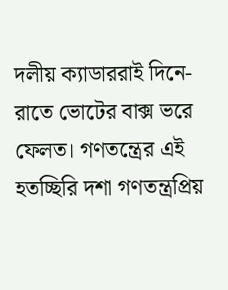দলীয় ক্যাডাররাই দিনে-রাতে ভোটের বাক্স ভরে ফেলত। গণতন্ত্রের এই হতচ্ছিরি দশা গণতন্ত্রপ্রিয়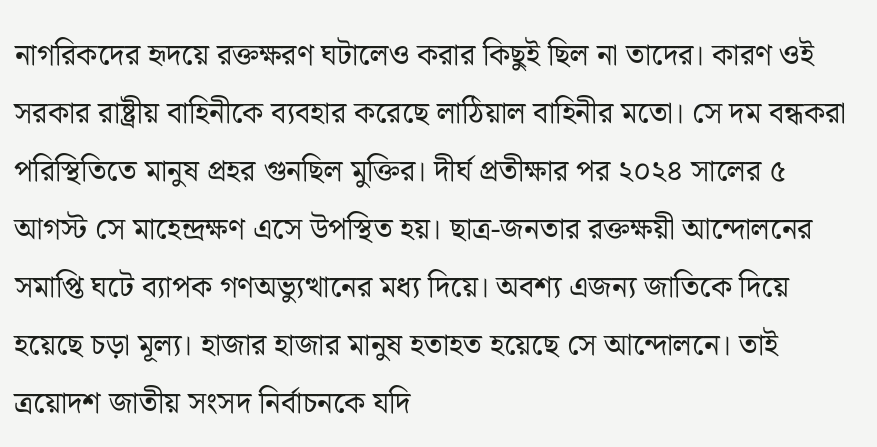নাগরিকদের হৃদয়ে রক্তক্ষরণ ঘটালেও করার কিছুই ছিল না তাদের। কারণ ওই সরকার রাষ্ট্রীয় বাহিনীকে ব্যবহার করেছে লাঠিয়াল বাহিনীর মতো। সে দম বন্ধকরা পরিস্থিতিতে মানুষ প্রহর গুনছিল মুক্তির। দীর্ঘ প্রতীক্ষার পর ২০২৪ সালের ৫ আগস্ট সে মাহেন্দ্রক্ষণ এসে উপস্থিত হয়। ছাত্র-জনতার রক্তক্ষয়ী আন্দোলনের সমাপ্তি ঘটে ব্যাপক গণঅভ্যুত্থানের মধ্য দিয়ে। অবশ্য এজন্য জাতিকে দিয়ে হয়েছে চড়া মূল্য। হাজার হাজার মানুষ হতাহত হয়েছে সে আন্দোলনে। তাই ত্রয়োদশ জাতীয় সংসদ নির্বাচনকে যদি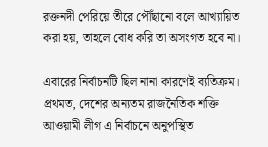রক্তনদী পেরিয়ে তীরে পৌঁছানো বলে আখ্যায়িত করা হয়, তাহলে বোধ করি তা অসংগত হবে না।

এবারের নির্বাচনটি ছিল নানা কারণেই ব্যতিক্রম। প্রথমত, দেশের অন্যতম রাজনৈতিক শক্তি আওয়ামী লীগ এ নির্বাচনে অনুপস্থিত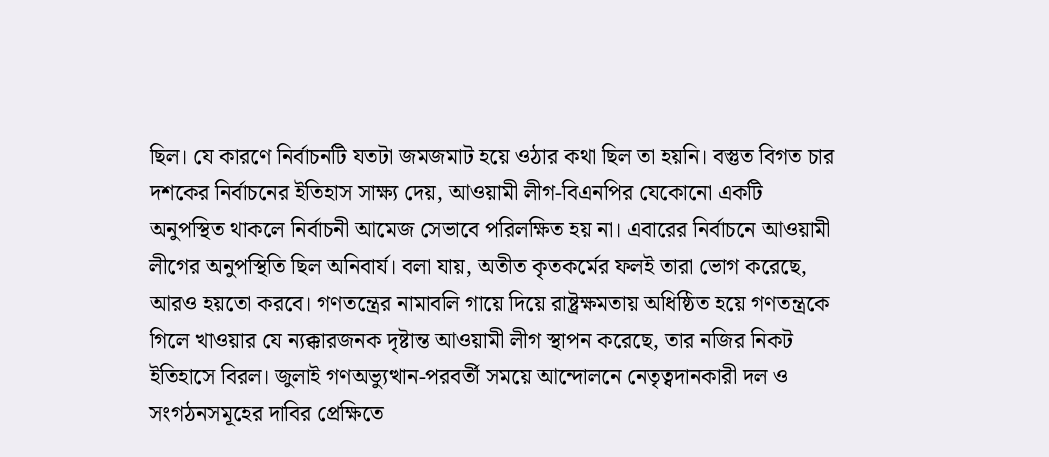ছিল। যে কারণে নির্বাচনটি যতটা জমজমাট হয়ে ওঠার কথা ছিল তা হয়নি। বস্তুত বিগত চার দশকের নির্বাচনের ইতিহাস সাক্ষ্য দেয়, আওয়ামী লীগ-বিএনপির যেকোনো একটি অনুপস্থিত থাকলে নির্বাচনী আমেজ সেভাবে পরিলক্ষিত হয় না। এবারের নির্বাচনে আওয়ামী লীগের অনুপস্থিতি ছিল অনিবার্য। বলা যায়, অতীত কৃতকর্মের ফলই তারা ভোগ করেছে, আরও হয়তো করবে। গণতন্ত্রের নামাবলি গায়ে দিয়ে রাষ্ট্রক্ষমতায় অধিষ্ঠিত হয়ে গণতন্ত্রকে গিলে খাওয়ার যে ন্যক্কারজনক দৃষ্টান্ত আওয়ামী লীগ স্থাপন করেছে, তার নজির নিকট ইতিহাসে বিরল। জুলাই গণঅভ্যুত্থান-পরবর্তী সময়ে আন্দোলনে নেতৃত্বদানকারী দল ও সংগঠনসমূহের দাবির প্রেক্ষিতে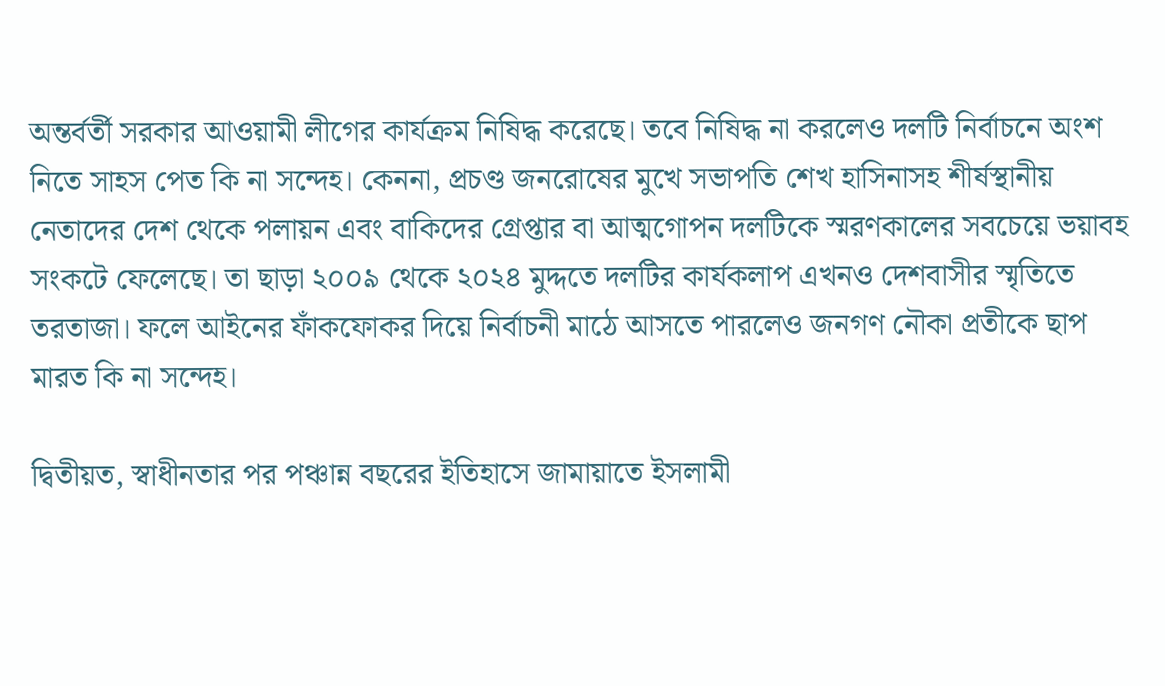অন্তর্বর্তী সরকার আওয়ামী লীগের কার্যক্রম নিষিদ্ধ করেছে। তবে নিষিদ্ধ না করলেও দলটি নির্বাচনে অংশ নিতে সাহস পেত কি না সন্দেহ। কেননা, প্রচণ্ড জনরোষের মুখে সভাপতি শেখ হাসিনাসহ শীর্ষস্থানীয় নেতাদের দেশ থেকে পলায়ন এবং বাকিদের গ্রেপ্তার বা আত্মগোপন দলটিকে স্মরণকালের সবচেয়ে ভয়াবহ সংকটে ফেলেছে। তা ছাড়া ২০০৯ থেকে ২০২৪ মুদ্দতে দলটির কার্যকলাপ এখনও দেশবাসীর স্মৃতিতে তরতাজা। ফলে আইনের ফাঁকফোকর দিয়ে নির্বাচনী মাঠে আসতে পারলেও জনগণ নৌকা প্রতীকে ছাপ মারত কি না সন্দেহ।

দ্বিতীয়ত, স্বাধীনতার পর পঞ্চান্ন বছরের ইতিহাসে জামায়াতে ইসলামী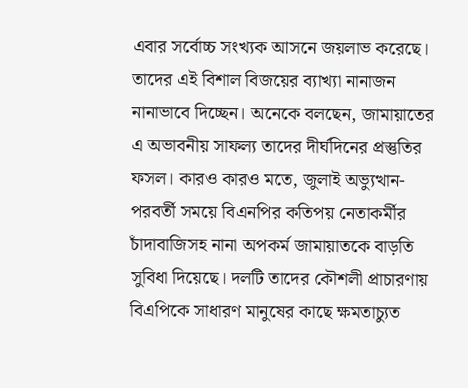এবার সর্বোচ্চ সংখ্যক আসনে জয়লাভ করেছে। তাদের এই বিশাল বিজয়ের ব্যাখ্যা নানাজন নানাভাবে দিচ্ছেন। অনেকে বলছেন, জামায়াতের এ অভাবনীয় সাফল্য তাদের দীর্ঘদিনের প্রস্তুতির ফসল। কারও কারও মতে, জুলাই অভ্যুত্থান-পরবর্তী সময়ে বিএনপির কতিপয় নেতাকর্মীর চাঁদাবাজিসহ নানা অপকর্ম জামায়াতকে বাড়তি সুবিধা দিয়েছে। দলটি তাদের কৌশলী প্রাচারণায় বিএপিকে সাধারণ মানুষের কাছে ক্ষমতাচ্যুত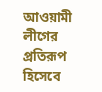আওয়ামী লীগের প্রতিরূপ হিসেবে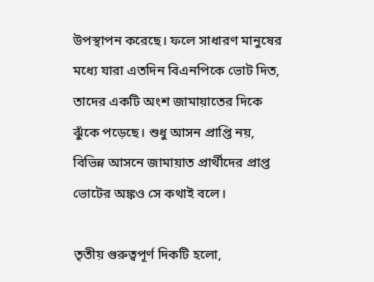উপস্থাপন করেছে। ফলে সাধারণ মানুষের মধ্যে যারা এতদিন বিএনপিকে ভোট দিত, তাদের একটি অংশ জামায়াতের দিকে ঝুঁকে পড়েছে। শুধু আসন প্রাপ্তি নয়, বিভিন্ন আসনে জামায়াত প্রার্থীদের প্রাপ্ত ভোটের অঙ্কও সে কথাই বলে।

তৃতীয় গুরুত্বপূর্ণ দিকটি হলো,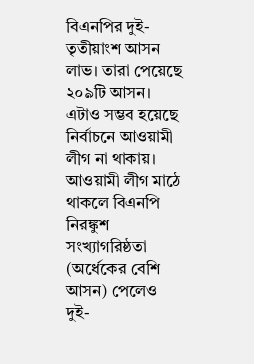বিএনপির দুই-তৃতীয়াংশ আসন লাভ। তারা পেয়েছে ২০৯টি আসন। এটাও সম্ভব হয়েছে নির্বাচনে আওয়ামী লীগ না থাকায়। আওয়ামী লীগ মাঠে থাকলে বিএনপি নিরঙ্কুশ সংখ্যাগরিষ্ঠতা (অর্ধেকের বেশি আসন) পেলেও দুই-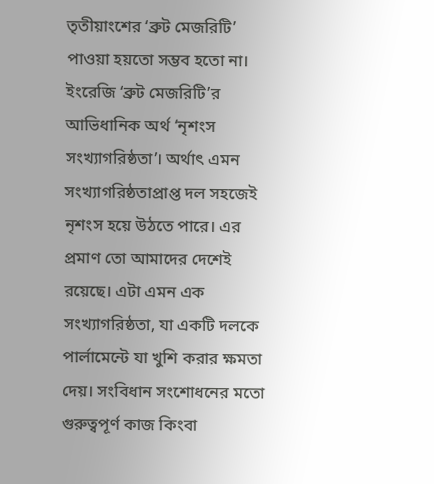তৃতীয়াংশের ‘ব্রুট মেজরিটি’ পাওয়া হয়তো সম্ভব হতো না। ইংরেজি ‘ব্রুট মেজরিটি’র আভিধানিক অর্থ ‘নৃশংস সংখ্যাগরিষ্ঠতা’। অর্থাৎ এমন সংখ্যাগরিষ্ঠতাপ্রাপ্ত দল সহজেই নৃশংস হয়ে উঠতে পারে। এর প্রমাণ তো আমাদের দেশেই রয়েছে। এটা এমন এক সংখ্যাগরিষ্ঠতা, যা একটি দলকে পার্লামেন্টে যা খুশি করার ক্ষমতা দেয়। সংবিধান সংশোধনের মতো গুরুত্বপূর্ণ কাজ কিংবা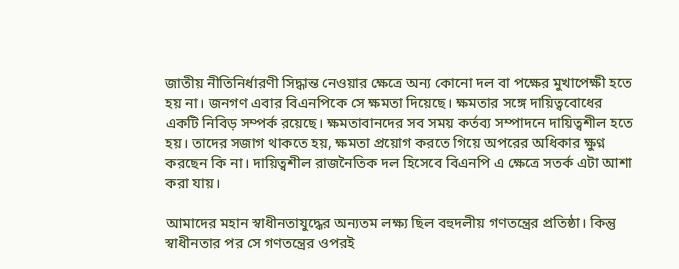জাতীয় নীতিনির্ধারণী সিদ্ধান্ত নেওয়ার ক্ষেত্রে অন্য কোনো দল বা পক্ষের মুখাপেক্ষী হতে হয় না। জনগণ এবার বিএনপিকে সে ক্ষমতা দিয়েছে। ক্ষমতার সঙ্গে দায়িত্ববোধের একটি নিবিড় সম্পর্ক রয়েছে। ক্ষমতাবানদের সব সময় কর্তব্য সম্পাদনে দায়িত্বশীল হতে হয়। তাদের সজাগ থাকতে হয়, ক্ষমতা প্রয়োগ করতে গিয়ে অপরের অধিকার ক্ষুণ্ন করছেন কি না। দায়িত্বশীল রাজনৈতিক দল হিসেবে বিএনপি এ ক্ষেত্রে সতর্ক এটা আশা করা যায়।

আমাদের মহান স্বাধীনতাযুদ্ধের অন্যতম লক্ষ্য ছিল বহুদলীয় গণতন্ত্রের প্রতিষ্ঠা। কিন্তু স্বাধীনতার পর সে গণতন্ত্রের ওপরই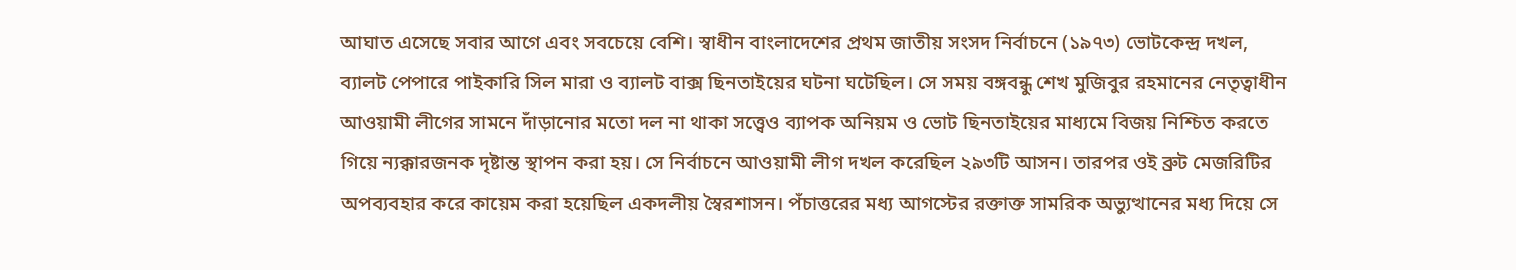আঘাত এসেছে সবার আগে এবং সবচেয়ে বেশি। স্বাধীন বাংলাদেশের প্রথম জাতীয় সংসদ নির্বাচনে (১৯৭৩) ভোটকেন্দ্র দখল, ব্যালট পেপারে পাইকারি সিল মারা ও ব্যালট বাক্স ছিনতাইয়ের ঘটনা ঘটেছিল। সে সময় বঙ্গবন্ধু শেখ মুজিবুর রহমানের নেতৃত্বাধীন আওয়ামী লীগের সামনে দাঁড়ানোর মতো দল না থাকা সত্ত্বেও ব্যাপক অনিয়ম ও ভোট ছিনতাইয়ের মাধ্যমে বিজয় নিশ্চিত করতে গিয়ে ন্যক্কারজনক দৃষ্টান্ত স্থাপন করা হয়। সে নির্বাচনে আওয়ামী লীগ দখল করেছিল ২৯৩টি আসন। তারপর ওই ব্রুট মেজরিটির অপব্যবহার করে কায়েম করা হয়েছিল একদলীয় স্বৈরশাসন। পঁচাত্তরের মধ্য আগস্টের রক্তাক্ত সামরিক অভ্যুত্থানের মধ্য দিয়ে সে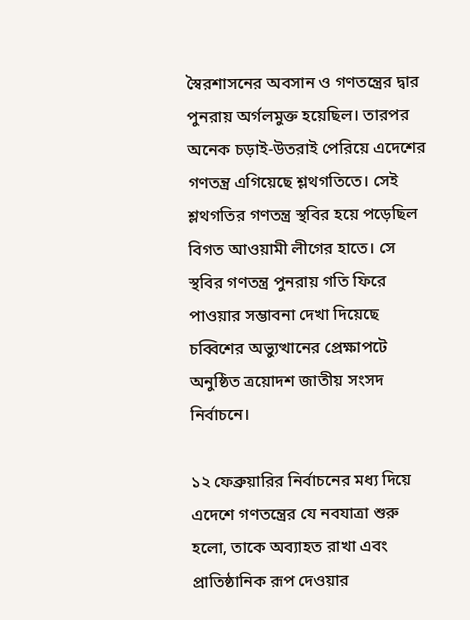স্বৈরশাসনের অবসান ও গণতন্ত্রের দ্বার পুনরায় অর্গলমুক্ত হয়েছিল। তারপর অনেক চড়াই-উতরাই পেরিয়ে এদেশের গণতন্ত্র এগিয়েছে শ্লথগতিতে। সেই শ্লথগতির গণতন্ত্র স্থবির হয়ে পড়েছিল বিগত আওয়ামী লীগের হাতে। সে স্থবির গণতন্ত্র পুনরায় গতি ফিরে পাওয়ার সম্ভাবনা দেখা দিয়েছে চব্বিশের অভ্যুত্থানের প্রেক্ষাপটে অনুষ্ঠিত ত্রয়োদশ জাতীয় সংসদ নির্বাচনে।

১২ ফেব্রুয়ারির নির্বাচনের মধ্য দিয়ে এদেশে গণতন্ত্রের যে নবযাত্রা শুরু হলো, তাকে অব্যাহত রাখা এবং প্রাতিষ্ঠানিক রূপ দেওয়ার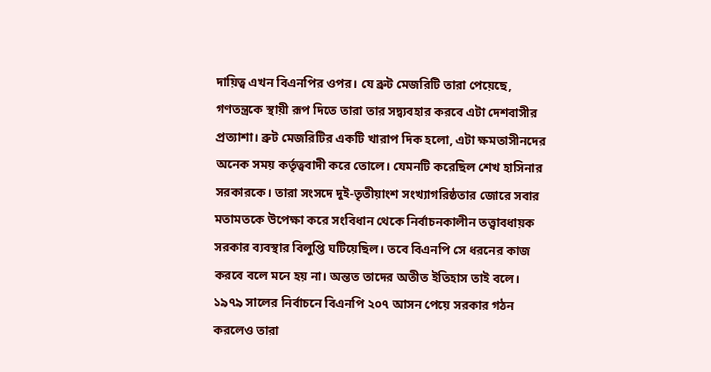দায়িত্ব এখন বিএনপির ওপর। যে ব্রুট মেজরিটি তারা পেয়েছে, গণতন্ত্রকে স্থায়ী রূপ দিতে তারা তার সদ্ব্যবহার করবে এটা দেশবাসীর প্রত্যাশা। ব্রুট মেজরিটির একটি খারাপ দিক হলো, এটা ক্ষমতাসীনদের অনেক সময় কর্তৃত্ববাদী করে তোলে। যেমনটি করেছিল শেখ হাসিনার সরকারকে। তারা সংসদে দুই-তৃতীয়াংশ সংখ্যাগরিষ্ঠতার জোরে সবার মতামতকে উপেক্ষা করে সংবিধান থেকে নির্বাচনকালীন তত্ত্বাবধায়ক সরকার ব্যবস্থার বিলুপ্তি ঘটিয়েছিল। তবে বিএনপি সে ধরনের কাজ করবে বলে মনে হয় না। অন্তত তাদের অতীত ইতিহাস তাই বলে। ১৯৭৯ সালের নির্বাচনে বিএনপি ২০৭ আসন পেয়ে সরকার গঠন করলেও তারা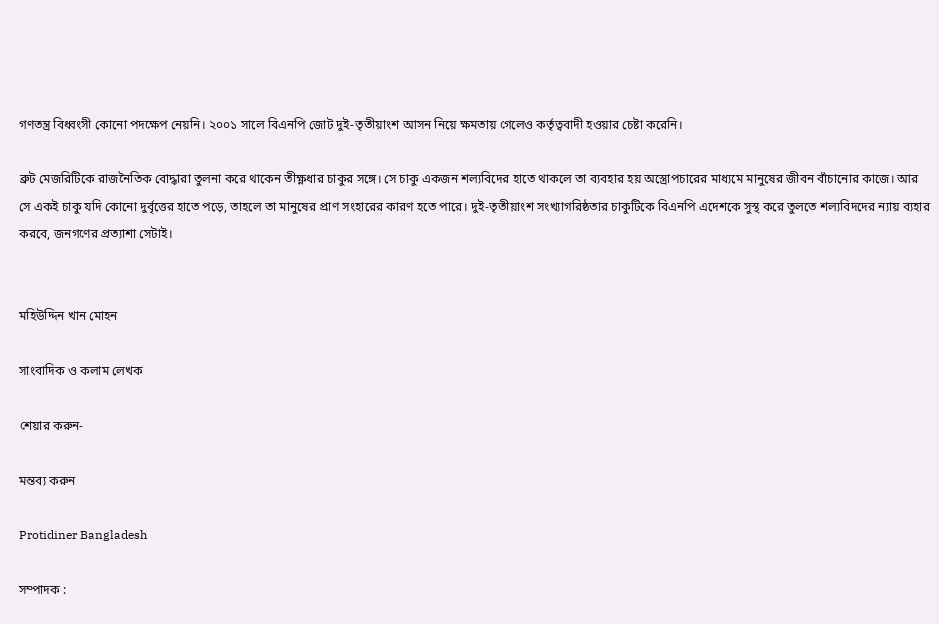গণতন্ত্র বিধ্বংসী কোনো পদক্ষেপ নেয়নি। ২০০১ সালে বিএনপি জোট দুই-তৃতীয়াংশ আসন নিয়ে ক্ষমতায় গেলেও কর্তৃত্ববাদী হওয়ার চেষ্টা করেনি।

ব্রুট মেজরিটিকে রাজনৈতিক বোদ্ধারা তুলনা করে থাকেন তীক্ষ্ণধার চাকুর সঙ্গে। সে চাকু একজন শল্যবিদের হাতে থাকলে তা ব্যবহার হয় অস্ত্রোপচারের মাধ্যমে মানুষের জীবন বাঁচানোর কাজে। আর সে একই চাকু যদি কোনো দুর্বৃত্তের হাতে পড়ে, তাহলে তা মানুষের প্রাণ সংহারের কারণ হতে পারে। দুই-তৃতীয়াংশ সংখ্যাগরিষ্ঠতার চাকুটিকে বিএনপি এদেশকে সুস্থ করে তুলতে শল্যবিদদের ন্যায় ব্যহার করবে, জনগণের প্রত্যাশা সেটাই।


মহিউদ্দিন খান মোহন

সাংবাদিক ও কলাম লেখক

শেয়ার করুন-

মন্তব্য করুন

Protidiner Bangladesh

সম্পাদক :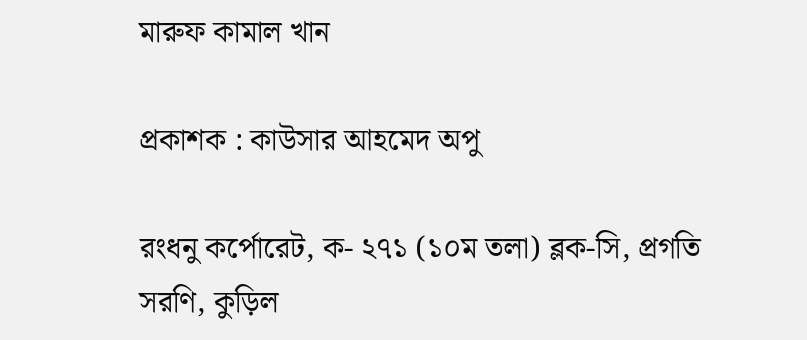মারুফ কামাল খান

প্রকাশক : কাউসার আহমেদ অপু

রংধনু কর্পোরেট, ক- ২৭১ (১০ম তলা) ব্লক-সি, প্রগতি সরণি, কুড়িল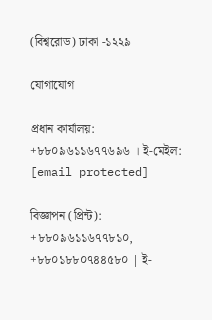(বিশ্বরোড) ঢাকা -১২২৯

যোগাযোগ

প্রধান কার্যালয়: +৮৮০৯৬১১৬৭৭৬৯৬ । ই-মেইল: [email protected]

বিজ্ঞাপন (প্রিন্ট): +৮৮০৯৬১১৬৭৭৮১০, +৮৮০১৮৮০৭৪৪৫৮০ | ই-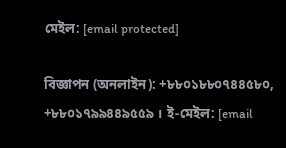মেইল: [email protected]

বিজ্ঞাপন (অনলাইন): +৮৮০১৮৮০৭৪৪৫৮০, +৮৮০১৭৯৯৪৪৯৫৫৯ । ই-মেইল: [email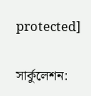protected]

সার্কুলেশন: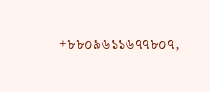+৮৮০৯৬১১৬৭৭৮০৭,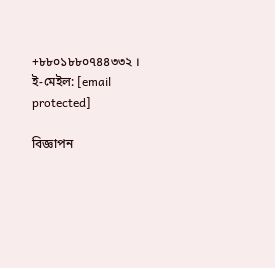+৮৮০১৮৮০৭৪৪৩৩২ । ই-মেইল: [email protected]

বিজ্ঞাপন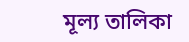মূল্য তালিকা